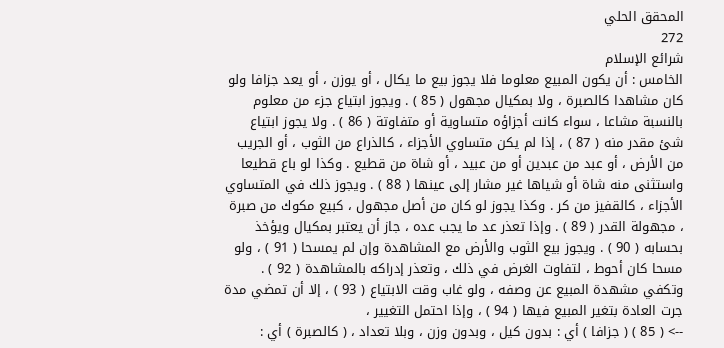المحقق الحلي
272
شرائع الإسلام
الخامس : أن يكون المبيع معلوما فلا يجوز بيع ما يكال ، أو يوزن ، أو يعد جزافا ولو كان مشاهدا كالصبرة ، ولا بمكيال مجهول ( 85 ) . ويجوز ابتياع جزء من معلوم بالنسبة مشاعا ، سواء كانت أجزاؤه متساوية أو متفاوتة ( 86 ) . ولا يجوز ابتياع شئ مقدر منه ( 87 ) ، إذا لم يكن متساوي الأجزاء ، كالذراع من الثوب ، أو الجريب من الأرض ، أو عبد من عبدين أو من عبيد ، أو شاة من قطيع . وكذا لو باع قطيعا واستثنى منه شاة أو شياها غير مشار إلى عينها ( 88 ) . ويجوز ذلك في المتساوي الأجزاء ، كالقفيز من كر . وكذا يجوز لو كان من أصل مجهول ، كبيع مكوك من صبرة ، مجهولة القدر ( 89 ) . وإذا تعذر عد ما يجب عده ، جاز أن يعتبر بمكيال ويؤخذ بحسابه ( 90 ) . ويجوز بيع الثوب والأرض مع المشاهدة وإن لم يمسحا ( 91 ) ، ولو مسحا كان أحوط ، لتفاوت الغرض في ذلك ، وتعذر إدراكه بالمشاهدة ( 92 ) . وتكفي مشهدة المبيع عن وصفه ، ولو غاب وقت الابتياع ( 93 ) ، إلا أن تمضي مدة جرت العادة بتغير المبيع فيها ( 94 ) ، وإذا احتمل التغيير ،
--> ( 85 ) ( جزافا ) أي : بدون كيل ، وبدون وزن ، وبلا تعداد ، ( كالصبرة ) أي :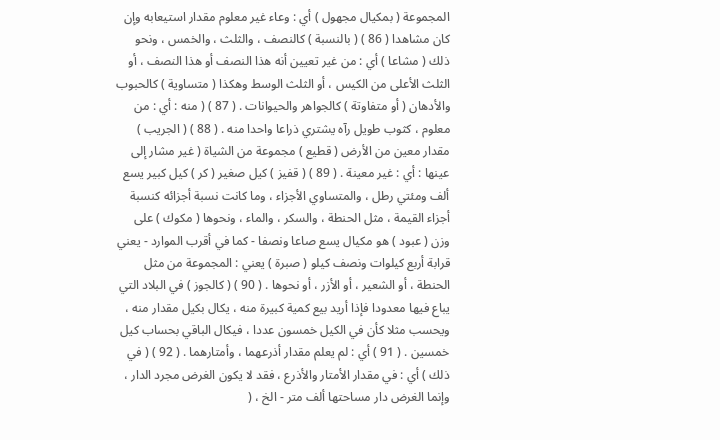المجموعة ( بمكيال مجهول ) أي : وعاء غير معلوم مقدار استيعابه وإن كان مشاهدا ( 86 ) ( بالنسبة ) كالنصف ، والثلث ، والخمس ، ونحو ذلك ( مشاعا ) أي : من غير تعيين أنه هذا النصف أو هذا النصف ، أو الثلث الأعلى من الكيس ، أو الثلث الوسط وهكذا ( متساوية ) كالحبوب والأدهان ( أو متفاوتة ) كالجواهر والحيوانات . ( 87 ) ( منه : أي : من معلوم ، كثوب طويل رآه يشتري ذراعا واحدا منه . ( 88 ) ( الجريب ) مقدار معين من الأرض ( قطيع ) مجموعة من الشياة ( غير مشار إلى عينها : أي : غير معينة . ( 89 ) ( قفيز ) كيل صغير ( كر ) كيل كبير يسع ألف ومئتي رطل ، والمتساوي الأجزاء ، وما كانت نسبة أجزائه كنسبة أجزاء القيمة ، مثل الحنطة ، والسكر ، والماء ، ونحوها ( مكوك ) على وزن ( عبود ) هو مكيال يسع صاعا ونصفا - كما في أقرب الموارد - يعني قرابة أربع كيلوات ونصف كيلو ( صبرة ) يعني : المجموعة من مثل الحنطة ، أو الشعير ، أو الأزر ، أو نحوها . ( 90 ) ( كالجوز ) في البلاد التي يباع فيها معدودا فإذا أريد بيع كمية كبيرة منه ، يكال بكيل مقدار منه ، ويحسب مثلا كأن في الكيل خمسون عددا ، فيكال الباقي بحساب كيل خمسين . ( 91 ) أي : لم يعلم مقدار أذرعهما ، وأمتارهما . ( 92 ) ( في ذلك ) أي : في مقدار الأمتار والأذرع ، فقد لا يكون الغرض مجرد الدار ، وإنما الغرض دار مساحتها ألف متر - الخ ، (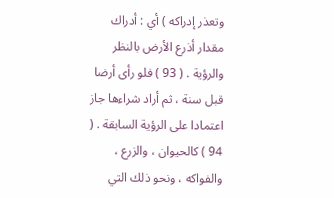وتعذر إدراكه ) أي : أدراك مقدار أذرع الأرض بالنظر والرؤية . ( 93 ) فلو رأى أرضا قبل سنة ، ثم أراد شراءها جاز اعتمادا على الرؤية السابقة . ( 94 ) كالحيوان ، والزرع ، والفواكه ، ونحو ذلك التي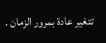تتغير عادة بمرور الزمان .